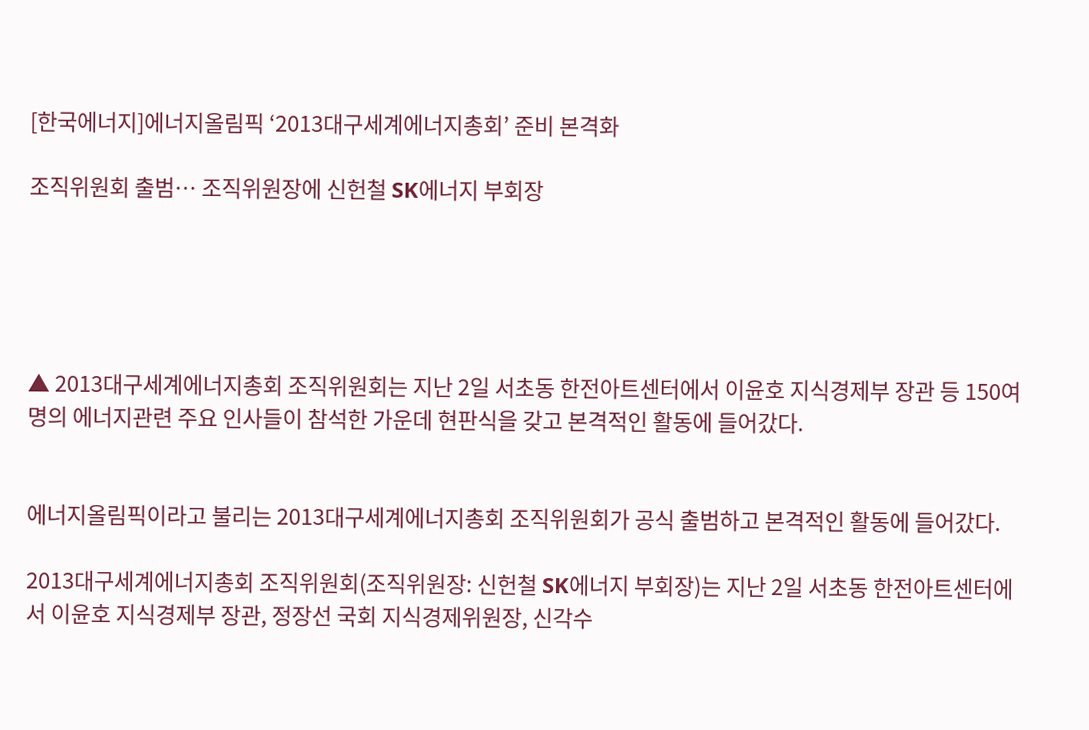[한국에너지]에너지올림픽 ‘2013대구세계에너지총회’ 준비 본격화

조직위원회 출범… 조직위원장에 신헌철 SK에너지 부회장





▲ 2013대구세계에너지총회 조직위원회는 지난 2일 서초동 한전아트센터에서 이윤호 지식경제부 장관 등 150여명의 에너지관련 주요 인사들이 참석한 가운데 현판식을 갖고 본격적인 활동에 들어갔다.


에너지올림픽이라고 불리는 2013대구세계에너지총회 조직위원회가 공식 출범하고 본격적인 활동에 들어갔다.

2013대구세계에너지총회 조직위원회(조직위원장: 신헌철 SK에너지 부회장)는 지난 2일 서초동 한전아트센터에서 이윤호 지식경제부 장관, 정장선 국회 지식경제위원장, 신각수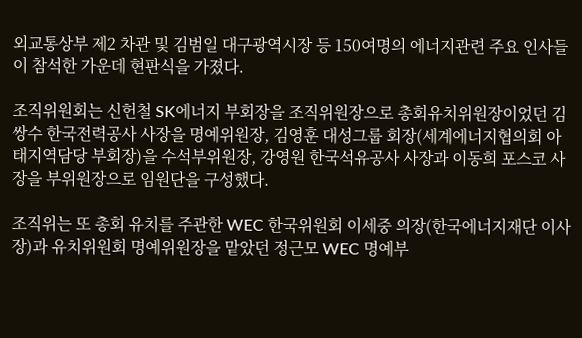외교통상부 제2 차관 및 김범일 대구광역시장 등 150여명의 에너지관련 주요 인사들이 참석한 가운데 현판식을 가졌다.

조직위원회는 신헌철 SK에너지 부회장을 조직위원장으로 총회유치위원장이었던 김쌍수 한국전력공사 사장을 명예위원장, 김영훈 대성그룹 회장(세계에너지협의회 아태지역담당 부회장)을 수석부위원장, 강영원 한국석유공사 사장과 이동희 포스코 사장을 부위원장으로 임원단을 구성했다.

조직위는 또 총회 유치를 주관한 WEC 한국위원회 이세중 의장(한국에너지재단 이사장)과 유치위원회 명예위원장을 맡았던 정근모 WEC 명예부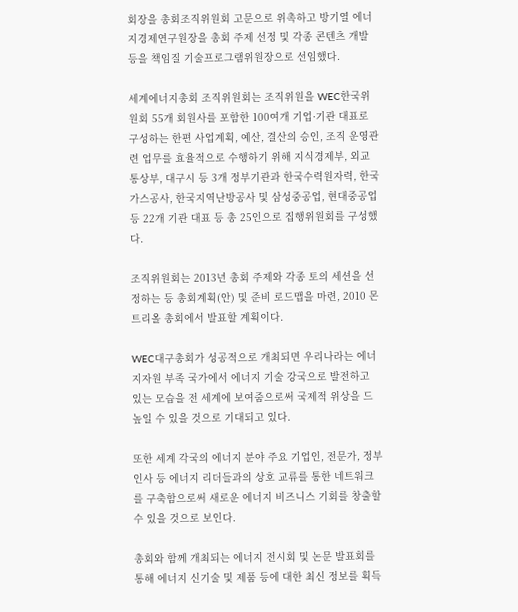회장을 총회조직위원회 고문으로 위촉하고 방기열 에너지경제연구원장을 총회 주제 선정 및 각종 콘텐츠 개발 등을 책임질 기술프로그램위원장으로 선임했다.

세계에너지총회 조직위원회는 조직위원을 WEC한국위원회 55개 회원사를 포함한 100여개 기업·기관 대표로 구성하는 한편 사업계획, 예산, 결산의 승인, 조직 운영관련 업무를 효율적으로 수행하기 위해 지식경제부, 외교통상부, 대구시 등 3개 정부기관과 한국수력원자력, 한국가스공사, 한국지역난방공사 및 삼성중공업, 현대중공업 등 22개 기관 대표 등 총 25인으로 집행위원회를 구성했다.

조직위원회는 2013년 총회 주제와 각종 토의 세션을 선정하는 등 총회계획(안) 및 준비 로드맵을 마련, 2010 몬트리올 총회에서 발표할 계획이다.

WEC대구총회가 성공적으로 개최되면 우리나라는 에너지자원 부족 국가에서 에너지 기술 강국으로 발전하고 있는 모습을 전 세계에 보여줌으로써 국제적 위상을 드높일 수 있을 것으로 기대되고 있다.

또한 세계 각국의 에너지 분야 주요 기업인, 전문가, 정부 인사 등 에너지 리더들과의 상호 교류를 통한 네트워크를 구축함으로써 새로운 에너지 비즈니스 기회를 창출할 수 있을 것으로 보인다.

총회와 함께 개최되는 에너지 전시회 및 논문 발표회를 통해 에너지 신기술 및 제품 등에 대한 최신 정보를 획득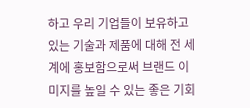하고 우리 기업들이 보유하고 있는 기술과 제품에 대해 전 세계에 홍보함으로써 브랜드 이미지를 높일 수 있는 좋은 기회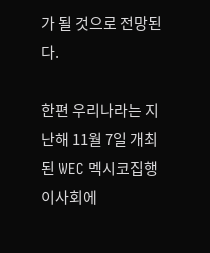가 될 것으로 전망된다.

한편 우리나라는 지난해 11월 7일 개최된 WEC 멕시코집행이사회에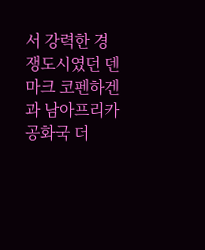서 강력한 경쟁도시였던 덴마크 코펜하겐과 남아프리카공화국 더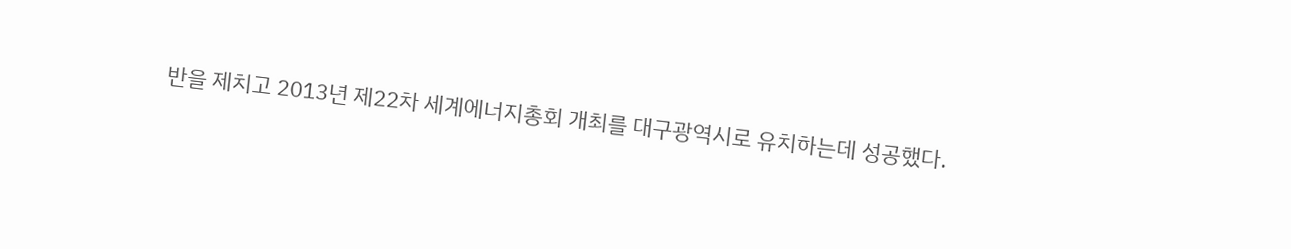반을 제치고 2013년 제22차 세계에너지총회 개최를 대구광역시로 유치하는데 성공했다.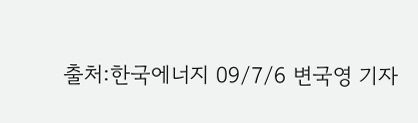출처:한국에너지 09/7/6 변국영 기자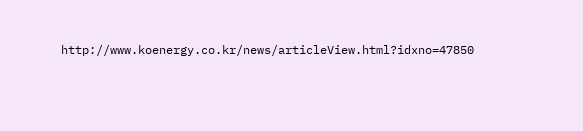http://www.koenergy.co.kr/news/articleView.html?idxno=47850